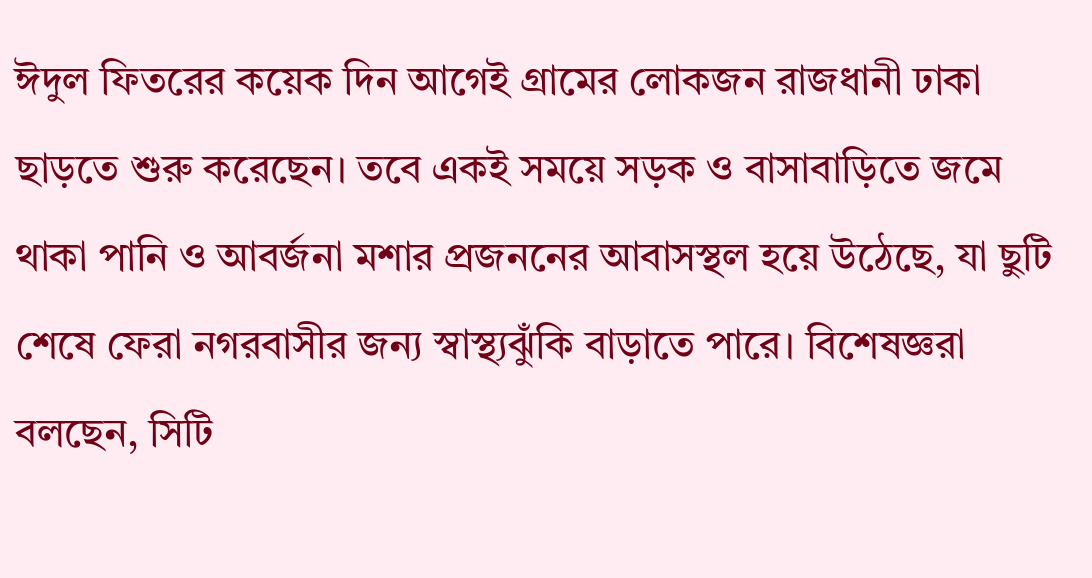ঈদুল ফিতরের কয়েক দিন আগেই গ্রামের লোকজন রাজধানী ঢাকা ছাড়তে শুরু করেছেন। তবে একই সময়ে সড়ক ও বাসাবাড়িতে জমে থাকা পানি ও আবর্জনা মশার প্রজননের আবাসস্থল হয়ে উঠেছে, যা ছুটি শেষে ফেরা নগরবাসীর জন্য স্বাস্থ্যঝুঁকি বাড়াতে পারে। বিশেষজ্ঞরা বলছেন, সিটি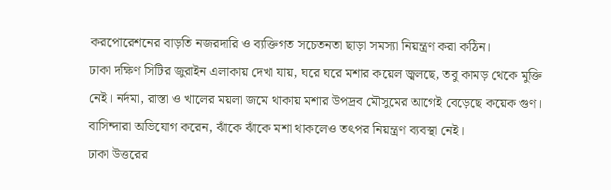করপোরেশনের বাড়তি নজরদারি ও ব্যক্তিগত সচেতনতা ছাড়া সমস্যা নিয়ন্ত্রণ করা কঠিন।
ঢাকা দক্ষিণ সিটির জুরাইন এলাকায় দেখা যায়, ঘরে ঘরে মশার কয়েল জ্বলছে, তবু কামড় থেকে মুক্তি নেই। নর্দমা, রাস্তা ও খালের ময়লা জমে থাকায় মশার উপদ্রব মৌসুমের আগেই বেড়েছে কয়েক গুণ। বাসিন্দারা অভিযোগ করেন, ঝাঁকে ঝাঁকে মশা থাকলেও তৎপর নিয়ন্ত্রণ ব্যবস্থা নেই।
ঢাকা উত্তরের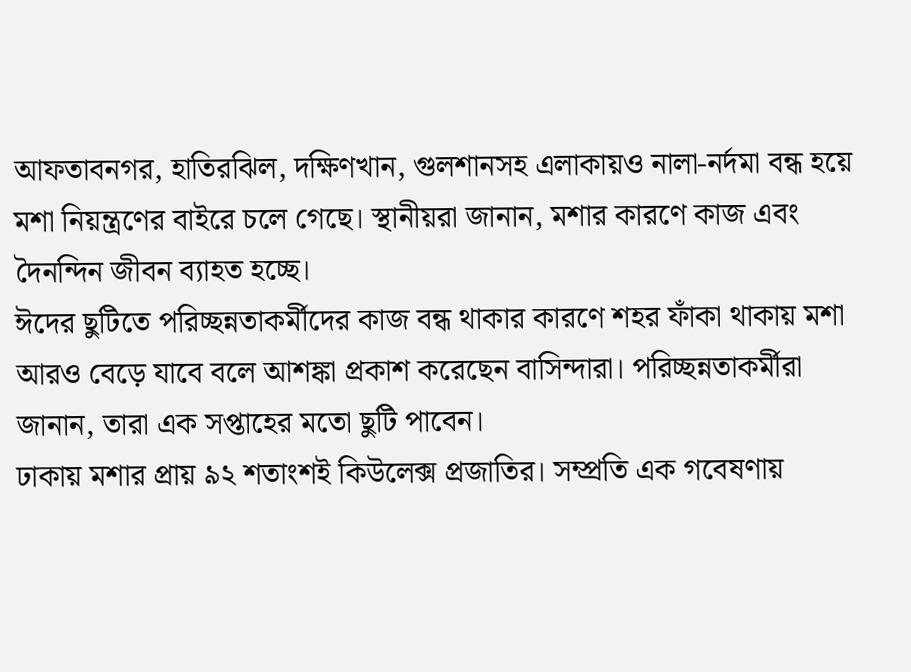আফতাবনগর, হাতিরঝিল, দক্ষিণখান, গুলশানসহ এলাকায়ও নালা-নর্দমা বন্ধ হয়ে মশা নিয়ন্ত্রণের বাইরে চলে গেছে। স্থানীয়রা জানান, মশার কারণে কাজ এবং দৈনন্দিন জীবন ব্যাহত হচ্ছে।
ঈদের ছুটিতে পরিচ্ছন্নতাকর্মীদের কাজ বন্ধ থাকার কারণে শহর ফাঁকা থাকায় মশা আরও বেড়ে যাবে বলে আশঙ্কা প্রকাশ করেছেন বাসিন্দারা। পরিচ্ছন্নতাকর্মীরা জানান, তারা এক সপ্তাহের মতো ছুটি পাবেন।
ঢাকায় মশার প্রায় ৯২ শতাংশই কিউলেক্স প্রজাতির। সম্প্রতি এক গবেষণায়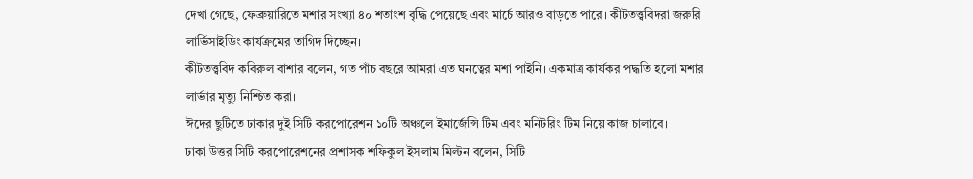দেখা গেছে, ফেব্রুয়ারিতে মশার সংখ্যা ৪০ শতাংশ বৃদ্ধি পেয়েছে এবং মার্চে আরও বাড়তে পারে। কীটতত্ত্ববিদরা জরুরি লার্ভিসাইডিং কার্যক্রমের তাগিদ দিচ্ছেন।
কীটতত্ত্ববিদ কবিরুল বাশার বলেন, গত পাঁচ বছরে আমরা এত ঘনত্বের মশা পাইনি। একমাত্র কার্যকর পদ্ধতি হলো মশার লার্ভার মৃত্যু নিশ্চিত করা।
ঈদের ছুটিতে ঢাকার দুই সিটি করপোরেশন ১০টি অঞ্চলে ইমার্জেন্সি টিম এবং মনিটরিং টিম নিয়ে কাজ চালাবে।
ঢাকা উত্তর সিটি করপোরেশনের প্রশাসক শফিকুল ইসলাম মিল্টন বলেন, সিটি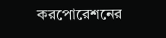করপোরেশনের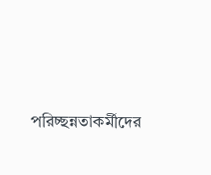পরিচ্ছন্নতাকর্মীদের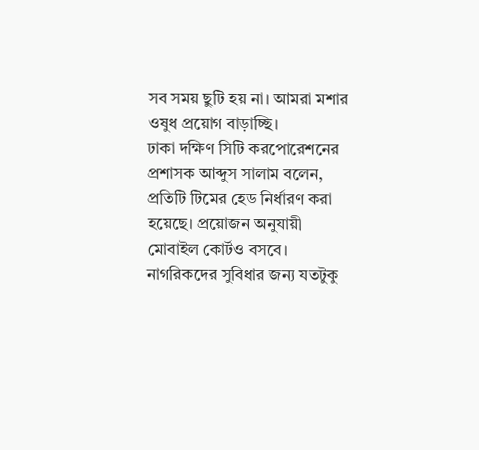সব সময় ছুটি হয় না। আমরা মশার ওষুধ প্রয়োগ বাড়াচ্ছি।
ঢাকা দক্ষিণ সিটি করপোরেশনের প্রশাসক আব্দুস সালাম বলেন, প্রতিটি টিমের হেড নির্ধারণ করা হয়েছে। প্রয়োজন অনুযায়ী মোবাইল কোর্টও বসবে। নাগরিকদের সুবিধার জন্য যতটুকু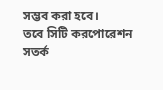সম্ভব করা হবে।
তবে সিটি করপোরেশন সতর্ক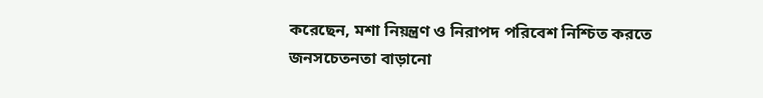করেছেন, মশা নিয়ন্ত্রণ ও নিরাপদ পরিবেশ নিশ্চিত করতে জনসচেতনতা বাড়ানো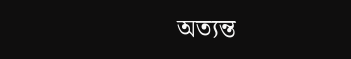অত্যন্ত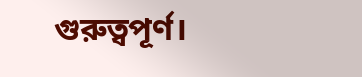গুরুত্বপূর্ণ।